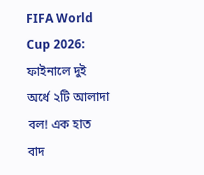FIFA World Cup 2026: ফাইনালে দুই অর্ধে ২টি আলাদা বল! এক হাত বাদ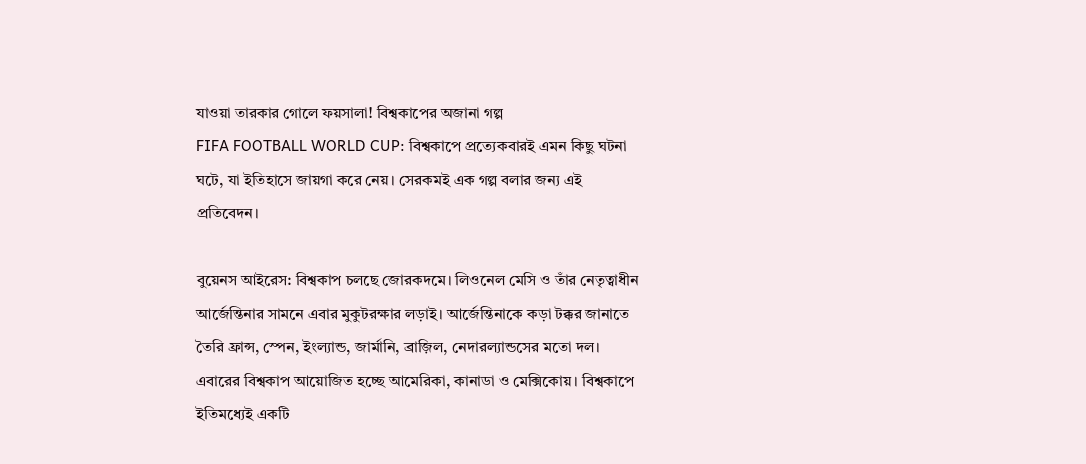যাওয়া তারকার গোলে ফয়সালা! বিশ্বকাপের অজানা গল্প
FIFA FOOTBALL WORLD CUP: বিশ্বকাপে প্রত্যেকবারই এমন কিছু ঘটনা ঘটে, যা ইতিহাসে জায়গা করে নেয়। সেরকমই এক গল্প বলার জন্য এই প্রতিবেদন।

বুয়েনস আইরেস: বিশ্বকাপ চলছে জোরকদমে। লিওনেল মেসি ও তাঁর নেতৃত্বাধীন আর্জেন্তিনার সামনে এবার মুকুটরক্ষার লড়াই। আর্জেন্তিনাকে কড়া টক্কর জানাতে তৈরি ফ্রান্স, স্পেন, ইংল্যান্ড, জার্মানি, ব্রাজ়িল, নেদারল্যান্ডসের মতো দল। এবারের বিশ্বকাপ আয়োজিত হচ্ছে আমেরিকা, কানাডা ও মেক্সিকোয়। বিশ্বকাপে ইতিমধ্যেই একটি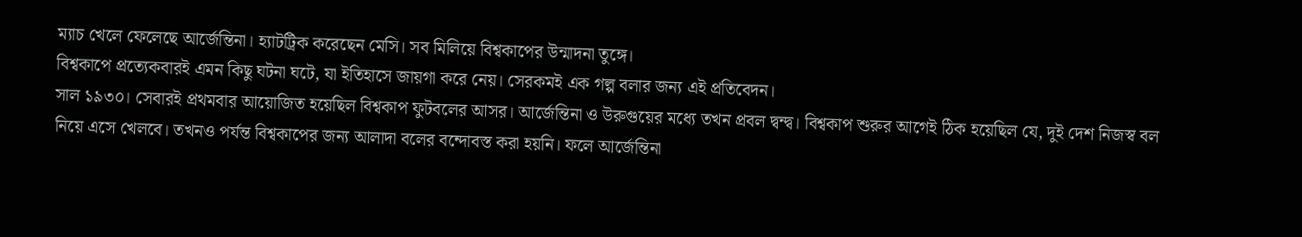ম্যাচ খেলে ফেলেছে আর্জেন্তিনা। হ্যাটট্রিক করেছেন মেসি। সব মিলিয়ে বিশ্বকাপের উন্মাদনা তুঙ্গে।
বিশ্বকাপে প্রত্যেকবারই এমন কিছু ঘটনা ঘটে, যা ইতিহাসে জায়গা করে নেয়। সেরকমই এক গল্প বলার জন্য এই প্রতিবেদন।
সাল ১৯৩০। সেবারই প্রথমবার আয়োজিত হয়েছিল বিশ্বকাপ ফুটবলের আসর। আর্জেন্তিনা ও উরুগুয়ের মধ্যে তখন প্রবল দ্বন্দ্ব। বিশ্বকাপ শুরুর আগেই ঠিক হয়েছিল যে, দুই দেশ নিজস্ব বল নিয়ে এসে খেলবে। তখনও পর্যন্ত বিশ্বকাপের জন্য আলাদা বলের বন্দোবস্ত করা হয়নি। ফলে আর্জেন্তিনা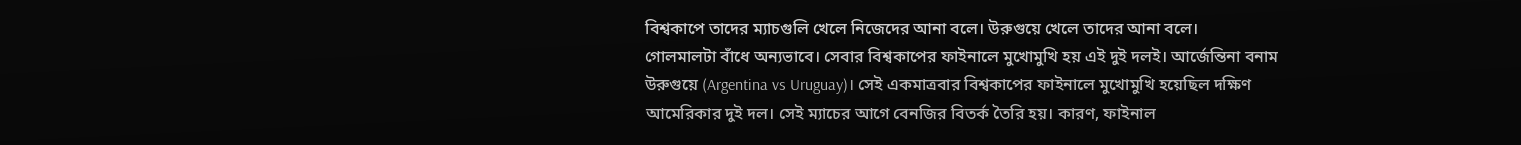বিশ্বকাপে তাদের ম্যাচগুলি খেলে নিজেদের আনা বলে। উরুগুয়ে খেলে তাদের আনা বলে।
গোলমালটা বাঁধে অন্যভাবে। সেবার বিশ্বকাপের ফাইনালে মুখোমুখি হয় এই দুই দলই। আর্জেন্তিনা বনাম উরুগুয়ে (Argentina vs Uruguay)। সেই একমাত্রবার বিশ্বকাপের ফাইনালে মুখোমুখি হয়েছিল দক্ষিণ আমেরিকার দুই দল। সেই ম্যাচের আগে বেনজির বিতর্ক তৈরি হয়। কারণ, ফাইনাল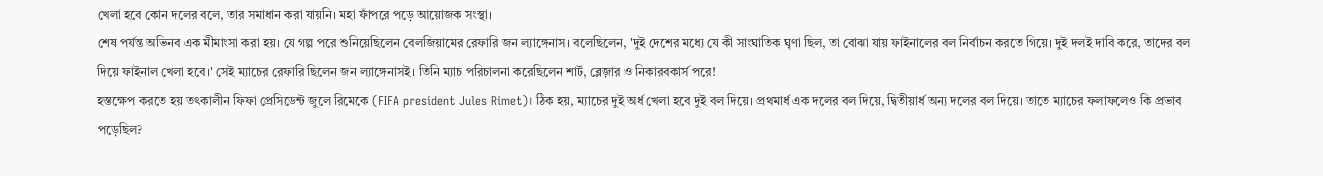খেলা হবে কোন দলের বলে, তার সমাধান করা যায়নি। মহা ফাঁপরে পড়ে আয়োজক সংস্থা।
শেষ পর্যন্ত অভিনব এক মীমাংসা করা হয়। যে গল্প পরে শুনিয়েছিলেন বেলজিয়ামের রেফারি জন ল্যাঙ্গেনাস। বলেছিলেন, 'দুই দেশের মধ্যে যে কী সাংঘাতিক ঘৃণা ছিল, তা বোঝা যায় ফাইনালের বল নির্বাচন করতে গিয়ে। দুই দলই দাবি করে, তাদের বল দিয়ে ফাইনাল খেলা হবে।' সেই ম্যাচের রেফারি ছিলেন জন ল্যাঙ্গেনাসই। তিনি ম্যাচ পরিচালনা করেছিলেন শার্ট, ব্লেজ়ার ও নিকারবকার্স পরে!
হস্তক্ষেপ করতে হয় তৎকালীন ফিফা প্রেসিডেন্ট জুলে রিমেকে (FIFA president Jules Rimet)। ঠিক হয়, ম্যাচের দুই অর্ধ খেলা হবে দুই বল দিয়ে। প্রথমার্ধ এক দলের বল দিয়ে, দ্বিতীয়ার্ধ অন্য দলের বল দিয়ে। তাতে ম্যাচের ফলাফলেও কি প্রভাব পড়েছিল?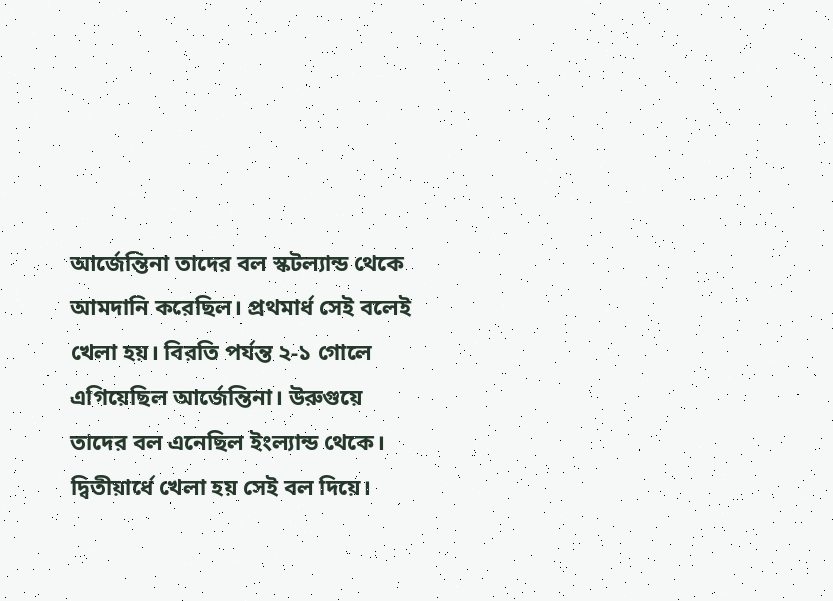আর্জেন্তিনা তাদের বল স্কটল্যান্ড থেকে আমদানি করেছিল। প্রথমার্ধ সেই বলেই খেলা হয়। বিরতি পর্যন্ত ২-১ গোলে এগিয়েছিল আর্জেন্তিনা। উরুগুয়ে তাদের বল এনেছিল ইংল্যান্ড থেকে। দ্বিতীয়ার্ধে খেলা হয় সেই বল দিয়ে।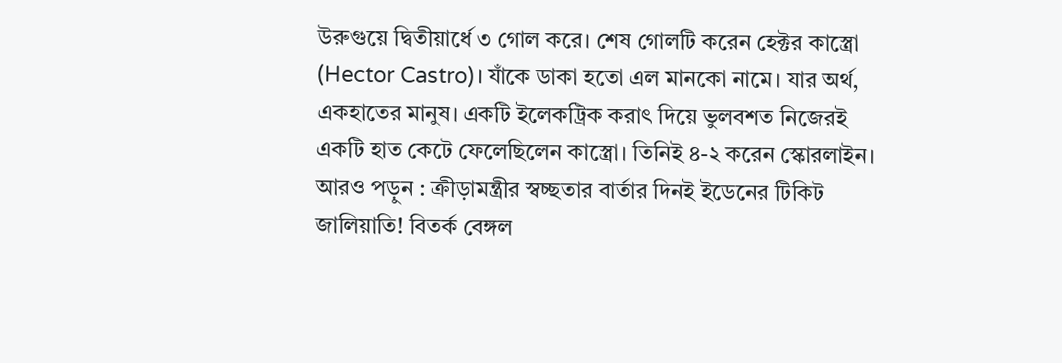উরুগুয়ে দ্বিতীয়ার্ধে ৩ গোল করে। শেষ গোলটি করেন হেক্টর কাস্ত্রো (Hector Castro)। যাঁকে ডাকা হতো এল মানকো নামে। যার অর্থ, একহাতের মানুষ। একটি ইলেকট্রিক করাৎ দিয়ে ভুলবশত নিজেরই একটি হাত কেটে ফেলেছিলেন কাস্ত্রো। তিনিই ৪-২ করেন স্কোরলাইন।
আরও পড়ুন : ক্রীড়ামন্ত্রীর স্বচ্ছতার বার্তার দিনই ইডেনের টিকিট জালিয়াতি! বিতর্ক বেঙ্গল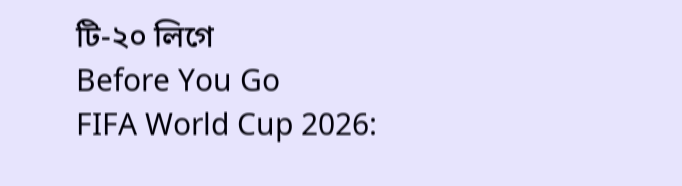টি-২০ লিগে
Before You Go
FIFA World Cup 2026: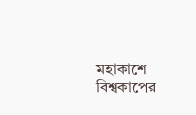মহাকাশে বিশ্বকাপের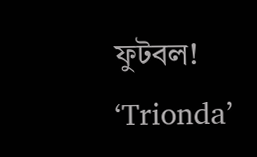ফুটবল! ‘Trionda’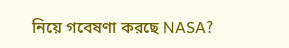নিয়ে গবেষণা করছে NASA?